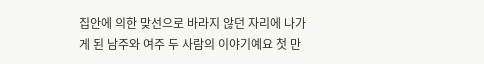집안에 의한 맞선으로 바라지 않던 자리에 나가게 된 남주와 여주 두 사람의 이야기예요 첫 만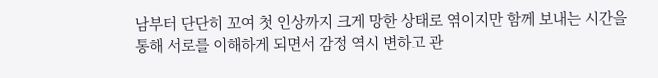남부터 단단히 꼬여 첫 인상까지 크게 망한 상태로 엮이지만 함께 보내는 시간을 통해 서로를 이해하게 되면서 감정 역시 변하고 관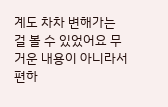계도 차차 변해가는 걸 볼 수 있었어요 무거운 내용이 아니라서 편하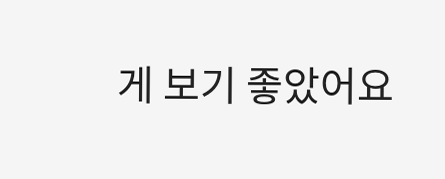게 보기 좋았어요